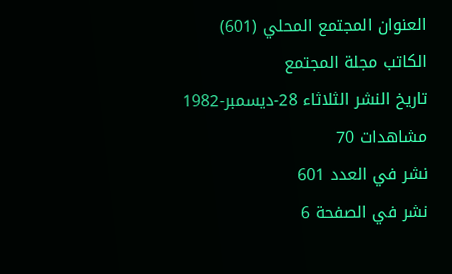العنوان المجتمع المحلي (601)
الكاتب مجلة المجتمع
تاريخ النشر الثلاثاء 28-ديسمبر-1982
مشاهدات 70
نشر في العدد 601
نشر في الصفحة 6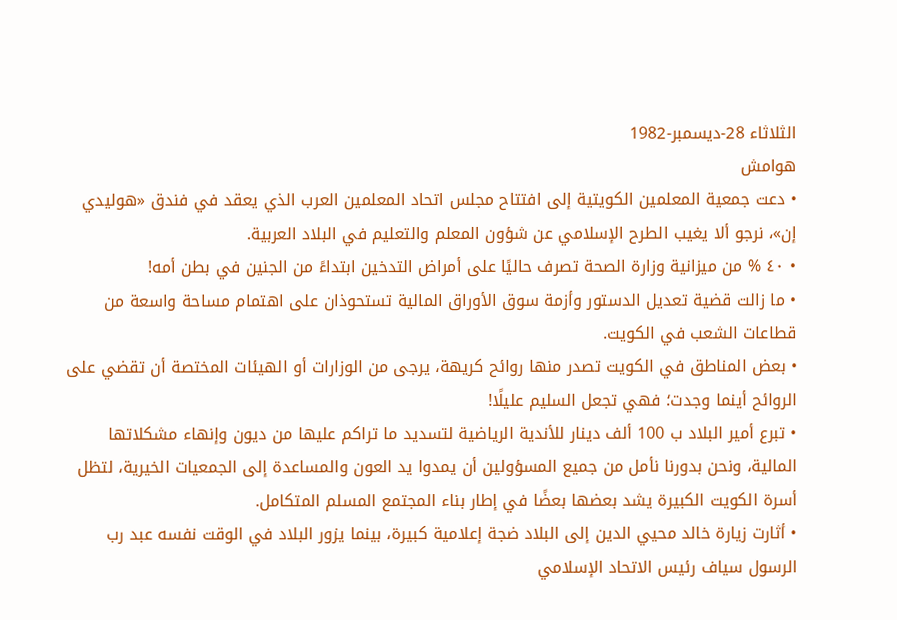الثلاثاء 28-ديسمبر-1982
هوامش
• دعت جمعية المعلمين الكويتية إلى افتتاح مجلس اتحاد المعلمين العرب الذي يعقد في فندق «هوليدي إن»، نرجو ألا يغيب الطرح الإسلامي عن شؤون المعلم والتعليم في البلاد العربية.
• ٤٠ % من ميزانية وزارة الصحة تصرف حاليًا على أمراض التدخين ابتداءً من الجنين في بطن أمه!
• ما زالت قضية تعديل الدستور وأزمة سوق الأوراق المالية تستحوذان على اهتمام مساحة واسعة من قطاعات الشعب في الكويت.
• بعض المناطق في الكويت تصدر منها روائح كريهة، يرجى من الوزارات أو الهيئات المختصة أن تقضي على الروائح أينما وجدت؛ فهي تجعل السليم عليلًا!
• تبرع أمير البلاد ب 100 ألف دينار للأندية الرياضية لتسديد ما تراكم عليها من ديون وإنهاء مشكلاتها المالية، ونحن بدورنا نأمل من جميع المسؤولين أن يمدوا يد العون والمساعدة إلى الجمعيات الخيرية، لتظل أسرة الكويت الكبيرة يشد بعضها بعضًا في إطار بناء المجتمع المسلم المتكامل.
• أثارت زيارة خالد محيي الدين إلى البلاد ضجة إعلامية كبيرة، بينما يزور البلاد في الوقت نفسه عبد رب الرسول سياف رئيس الاتحاد الإسلامي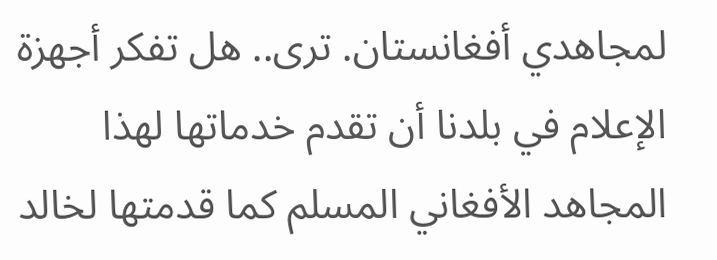لمجاهدي أفغانستان. ترى.. هل تفكر أجهزة الإعلام في بلدنا أن تقدم خدماتها لهذا المجاهد الأفغاني المسلم كما قدمتها لخالد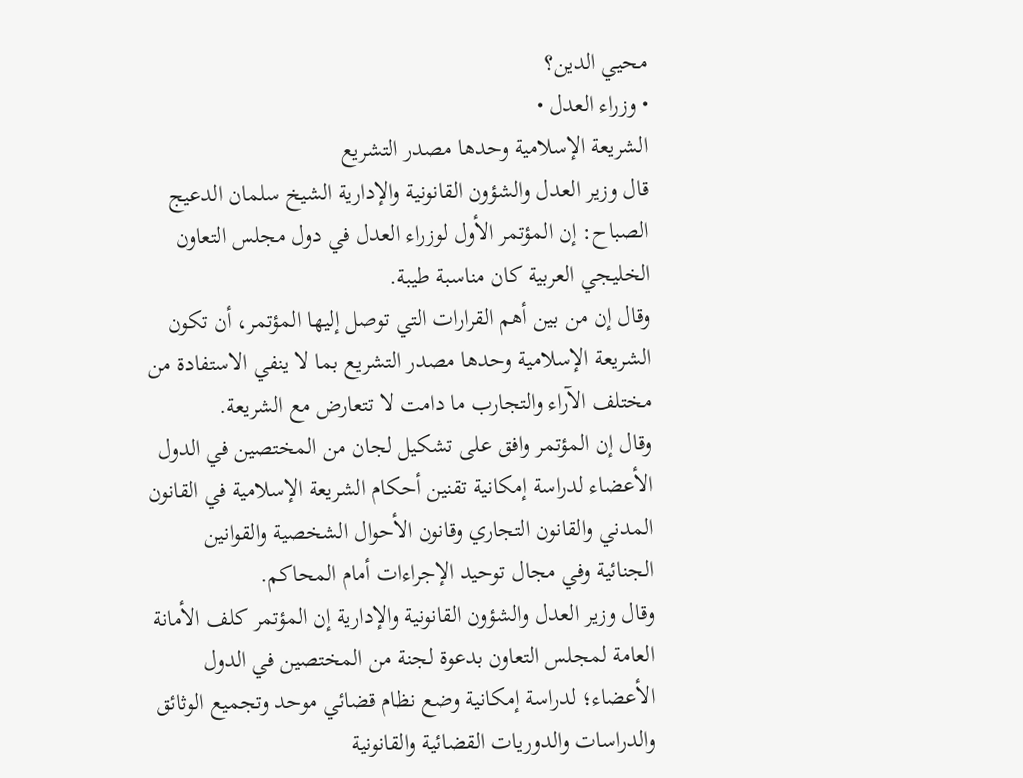محيي الدين؟
• وزراء العدل •
الشريعة الإسلامية وحدها مصدر التشريع
قال وزير العدل والشؤون القانونية والإدارية الشيخ سلمان الدعيج الصباح: إن المؤتمر الأول لوزراء العدل في دول مجلس التعاون الخليجي العربية كان مناسبة طيبة.
وقال إن من بين أهم القرارات التي توصل إليها المؤتمر، أن تكون الشريعة الإسلامية وحدها مصدر التشريع بما لا ينفي الاستفادة من مختلف الآراء والتجارب ما دامت لا تتعارض مع الشريعة.
وقال إن المؤتمر وافق على تشكيل لجان من المختصين في الدول الأعضاء لدراسة إمكانية تقنين أحكام الشريعة الإسلامية في القانون المدني والقانون التجاري وقانون الأحوال الشخصية والقوانين الجنائية وفي مجال توحيد الإجراءات أمام المحاكم.
وقال وزير العدل والشؤون القانونية والإدارية إن المؤتمر كلف الأمانة العامة لمجلس التعاون بدعوة لجنة من المختصين في الدول الأعضاء؛ لدراسة إمكانية وضع نظام قضائي موحد وتجميع الوثائق والدراسات والدوريات القضائية والقانونية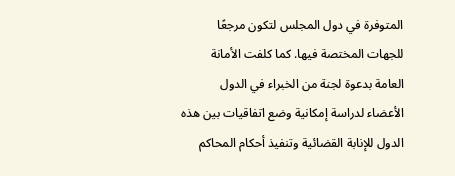المتوفرة في دول المجلس لتكون مرجعًا للجهات المختصة فيها. كما كلفت الأمانة العامة بدعوة لجنة من الخبراء في الدول الأعضاء لدراسة إمكانية وضع اتفاقيات بين هذه الدول للإنابة القضائية وتنفيذ أحكام المحاكم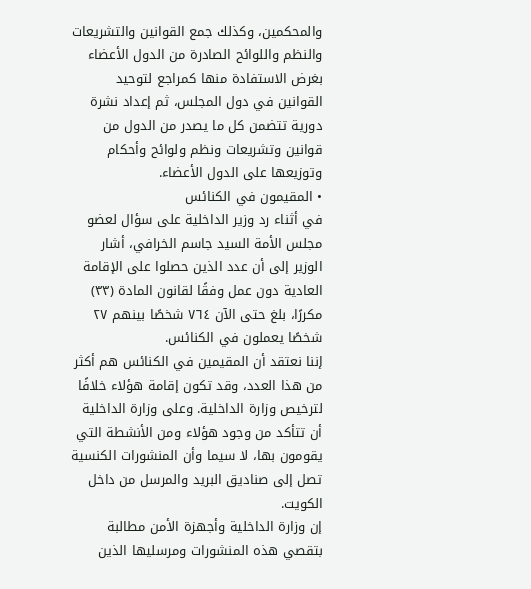والمحكمين، وكذلك جمع القوانين والتشريعات والنظم واللوائح الصادرة من الدول الأعضاء بغرض الاستفادة منها كمراجع لتوحيد القوانين في دول المجلس، ثم إعداد نشرة دورية تتضمن كل ما يصدر من الدول من قوانين وتشريعات ونظم ولوائح وأحكام وتوزيعها على الدول الأعضاء.
• المقيمون في الكنائس
في أثناء رد وزير الداخلية على سؤال لعضو مجلس الأمة السيد جاسم الخرافي، أشار الوزير إلى أن عدد الذين حصلوا على الإقامة العادية دون عمل وفقًا لقانون المادة (۳۳) مكررًا، بلغ حتى الآن ٧٦٤ شخصًا بينهم ٢٧ شخصًا يعملون في الكنائس.
إننا نعتقد أن المقيمين في الكنائس هم أكثر من هذا العدد، وقد تكون إقامة هؤلاء خلافًا لترخيص وزارة الداخلية. وعلى وزارة الداخلية أن تتأكد من وجود هؤلاء ومن الأنشطة التي يقومون بها، لا سيما وأن المنشورات الكنسية تصل إلى صناديق البريد والمرسل من داخل الكويت.
إن وزارة الداخلية وأجهزة الأمن مطالبة بتقصي هذه المنشورات ومرسليها الذين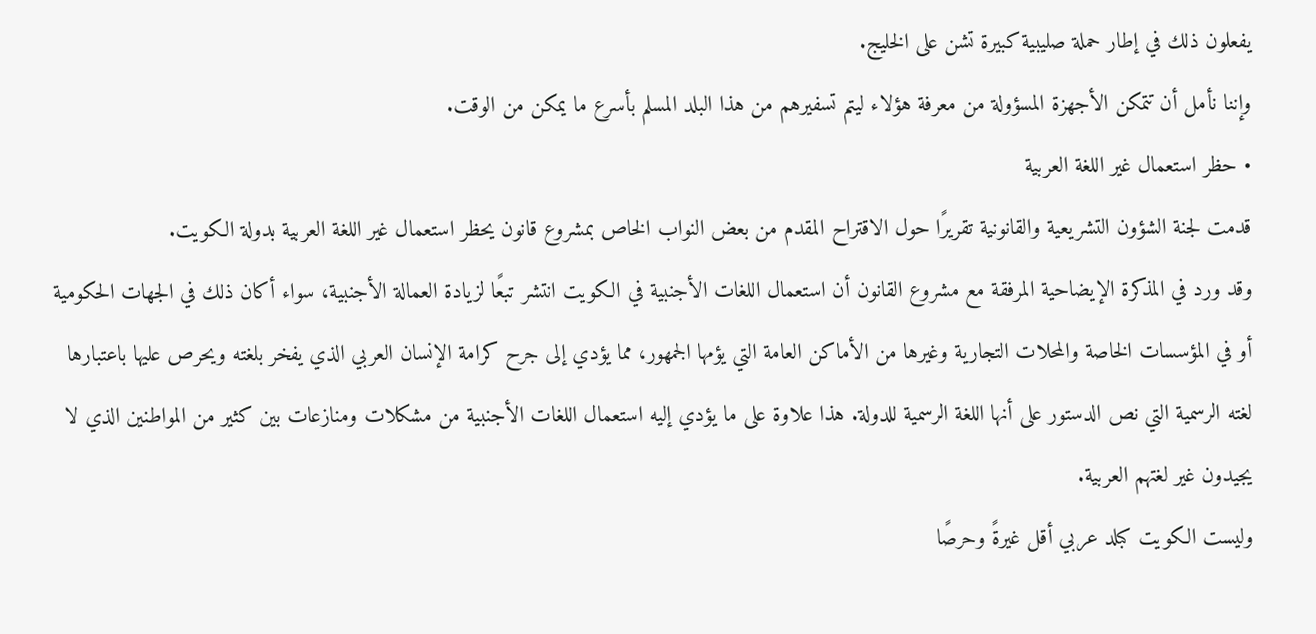يفعلون ذلك في إطار حملة صليبية كبيرة تشن على الخليج.
وإننا نأمل أن تتمكن الأجهزة المسؤولة من معرفة هؤلاء ليتم تسفيرهم من هذا البلد المسلم بأسرع ما يمكن من الوقت.
• حظر استعمال غير اللغة العربية
قدمت لجنة الشؤون التشريعية والقانونية تقريرًا حول الاقتراح المقدم من بعض النواب الخاص بمشروع قانون يحظر استعمال غير اللغة العربية بدولة الكويت.
وقد ورد في المذكرة الإيضاحية المرفقة مع مشروع القانون أن استعمال اللغات الأجنبية في الكويت انتشر تبعًا لزيادة العمالة الأجنبية، سواء أكان ذلك في الجهات الحكومية أو في المؤسسات الخاصة والمحلات التجارية وغيرها من الأماكن العامة التي يؤمها الجمهور، مما يؤدي إلى جرح كرامة الإنسان العربي الذي يفخر بلغته ويحرص عليها باعتبارها لغته الرسمية التي نص الدستور على أنها اللغة الرسمية للدولة. هذا علاوة على ما يؤدي إليه استعمال اللغات الأجنبية من مشكلات ومنازعات بين كثير من المواطنين الذي لا يجيدون غير لغتهم العربية.
وليست الكويت كبلد عربي أقل غيرةً وحرصًا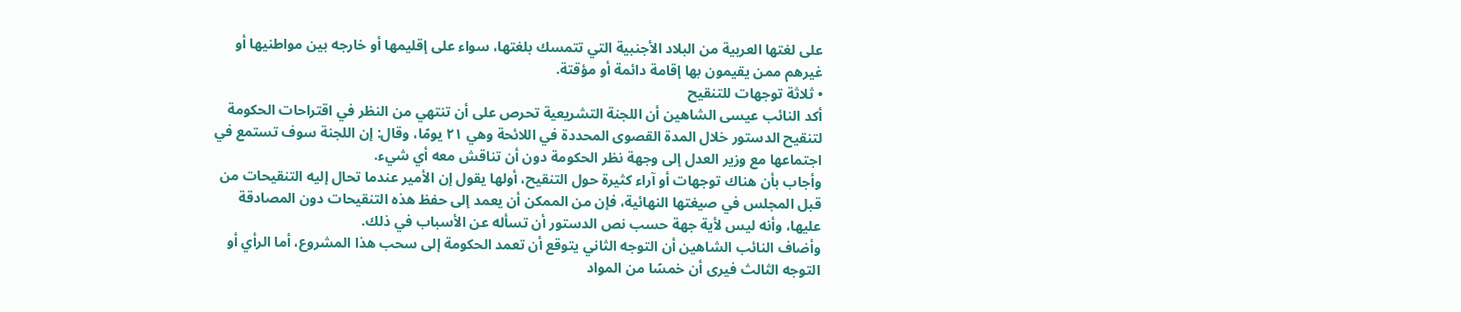على لغتها العربية من البلاد الأجنبية التي تتمسك بلغتها، سواء على إقليمها أو خارجه بين مواطنيها أو غيرهم ممن يقيمون بها إقامة دائمة أو مؤقتة.
• ثلاثة توجهات للتنقيح
أكد النائب عيسى الشاهين أن اللجنة التشريعية تحرص على أن تنتهي من النظر في اقتراحات الحكومة لتنقيح الدستور خلال المدة القصوى المحددة في اللائحة وهي ٢١ يومًا، وقال: إن اللجنة سوف تستمع في اجتماعها مع وزير العدل إلى وجهة نظر الحكومة دون أن تناقش معه أي شيء.
وأجاب بأن هناك توجهات أو آراء كثيرة حول التنقيح، أولها يقول إن الأمير عندما تحال إليه التنقيحات من قبل المجلس في صيغتها النهائية، فإن من الممكن أن يعمد إلى حفظ هذه التنقيحات دون المصادقة عليها، وأنه ليس لأية جهة حسب نص الدستور أن تسأله عن الأسباب في ذلك.
وأضاف النائب الشاهين أن التوجه الثاني يتوقع أن تعمد الحكومة إلى سحب هذا المشروع، أما الرأي أو التوجه الثالث فيرى أن خمسًا من المواد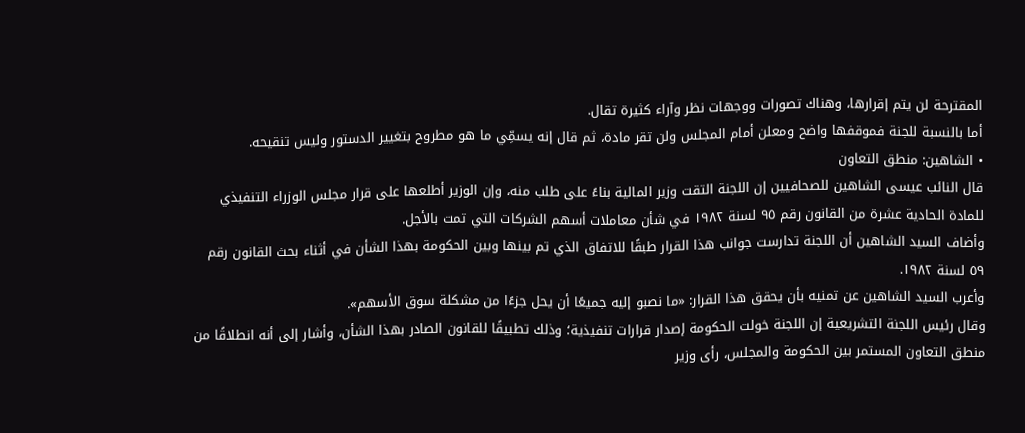المقترحة لن يتم إقرارها، وهناك تصورات ووجهات نظر وآراء كثيرة تقال.
أما بالنسبة للجنة فموقفها واضح ومعلن أمام المجلس ولن تقر مادة، ثم قال إنه يسمِّي ما هو مطروح بتغيير الدستور وليس تنقيحه.
• الشاهين: منطق التعاون
قال النائب عيسى الشاهين للصحافيين إن اللجنة التقت وزير المالية بناءً على طلب منه، وإن الوزير أطلعها على قرار مجلس الوزراء التنفيذي للمادة الحادية عشرة من القانون رقم ٩٥ لسنة ۱۹۸۲ في شأن معاملات أسهم الشركات التي تمت بالأجل.
وأضاف السيد الشاهين أن اللجنة تدارست جوانب هذا القرار طبقًا للاتفاق الذي تم بينها وبين الحكومة بهذا الشأن في أثناء بحث القانون رقم ٥٩ لسنة ١٩٨٢.
وأعرب السيد الشاهين عن تمنيه بأن يحقق هذا القرار: «ما نصبو إليه جميعًا أن يحل جزءًا من مشكلة سوق الأسهم».
وقال رئيس اللجنة التشريعية إن اللجنة خولت الحكومة إصدار قرارات تنفيذية؛ وذلك تطبيقًا للقانون الصادر بهذا الشأن، وأشار إلى أنه انطلاقًا من منطق التعاون المستمر بين الحكومة والمجلس، رأى وزير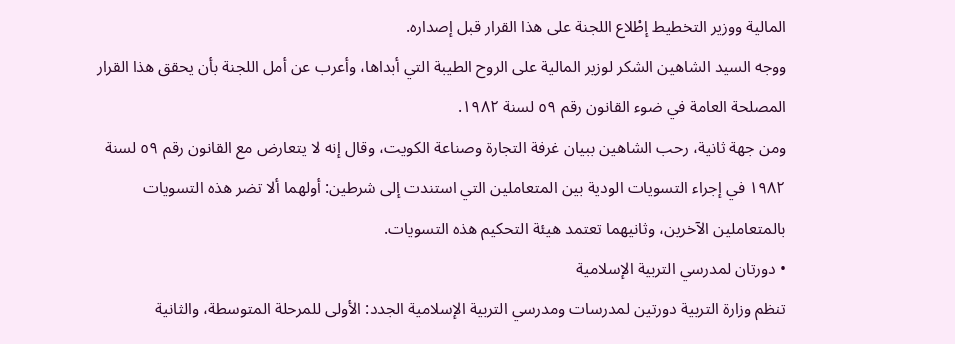المالية ووزير التخطيط إطْلاع اللجنة على هذا القرار قبل إصداره.
ووجه السيد الشاهين الشكر لوزير المالية على الروح الطيبة التي أبداها، وأعرب عن أمل اللجنة بأن يحقق هذا القرار المصلحة العامة في ضوء القانون رقم ٥٩ لسنة ١٩٨٢.
ومن جهة ثانية، رحب الشاهين ببيان غرفة التجارة وصناعة الكويت، وقال إنه لا يتعارض مع القانون رقم ٥٩ لسنة ١٩٨٢ في إجراء التسويات الودية بين المتعاملين التي استندت إلى شرطين: أولهما ألا تضر هذه التسويات بالمتعاملين الآخرين، وثانيهما تعتمد هيئة التحكيم هذه التسويات.
• دورتان لمدرسي التربية الإسلامية
تنظم وزارة التربية دورتين لمدرسات ومدرسي التربية الإسلامية الجدد: الأولى للمرحلة المتوسطة، والثانية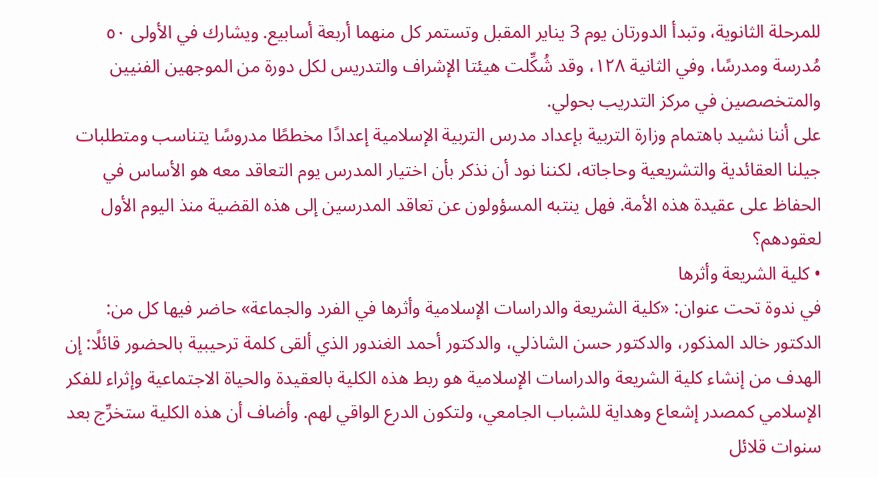للمرحلة الثانوية، وتبدأ الدورتان يوم 3 يناير المقبل وتستمر كل منهما أربعة أسابيع. ويشارك في الأولى ٥٠ مُدرسة ومدرسًا، وفي الثانية ۱۲۸، وقد شُكِّلت هيئتا الإشراف والتدريس لكل دورة من الموجهين الفنيين والمتخصصين في مركز التدريب بحولي.
على أننا نشيد باهتمام وزارة التربية بإعداد مدرس التربية الإسلامية إعدادًا مخططًا مدروسًا يتناسب ومتطلبات جيلنا العقائدية والتشريعية وحاجاته، لكننا نود أن نذكر بأن اختيار المدرس يوم التعاقد معه هو الأساس في الحفاظ على عقيدة هذه الأمة. فهل ينتبه المسؤولون عن تعاقد المدرسين إلى هذه القضية منذ اليوم الأول لعقودهم؟
• كلية الشريعة وأثرها
في ندوة تحت عنوان: «كلية الشريعة والدراسات الإسلامية وأثرها في الفرد والجماعة» حاضر فيها كل من: الدكتور خالد المذكور، والدكتور حسن الشاذلي، والدكتور أحمد الغندور الذي ألقى كلمة ترحيبية بالحضور قائلًا: إن الهدف من إنشاء كلية الشريعة والدراسات الإسلامية هو ربط هذه الكلية بالعقيدة والحياة الاجتماعية وإثراء للفكر الإسلامي كمصدر إشعاع وهداية للشباب الجامعي، ولتكون الدرع الواقي لهم. وأضاف أن هذه الكلية ستخرِّج بعد سنوات قلائل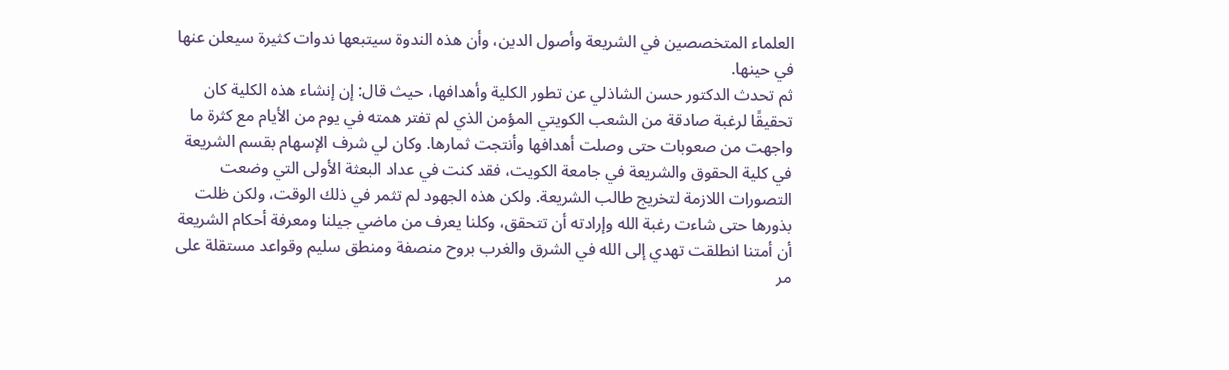العلماء المتخصصين في الشريعة وأصول الدين، وأن هذه الندوة سيتبعها ندوات كثيرة سيعلن عنها في حينها.
ثم تحدث الدكتور حسن الشاذلي عن تطور الكلية وأهدافها، حيث قال: إن إنشاء هذه الكلية كان تحقيقًا لرغبة صادقة من الشعب الكويتي المؤمن الذي لم تفتر همته في يوم من الأيام مع كثرة ما واجهت من صعوبات حتى وصلت أهدافها وأنتجت ثمارها. وكان لي شرف الإسهام بقسم الشريعة في كلية الحقوق والشريعة في جامعة الكويت، فقد كنت في عداد البعثة الأولى التي وضعت التصورات اللازمة لتخريج طالب الشريعة. ولكن هذه الجهود لم تثمر في ذلك الوقت، ولكن ظلت بذورها حتى شاءت رغبة الله وإرادته أن تتحقق، وكلنا يعرف من ماضي جيلنا ومعرفة أحكام الشريعة أن أمتنا انطلقت تهدي إلى الله في الشرق والغرب بروح منصفة ومنطق سليم وقواعد مستقلة على مر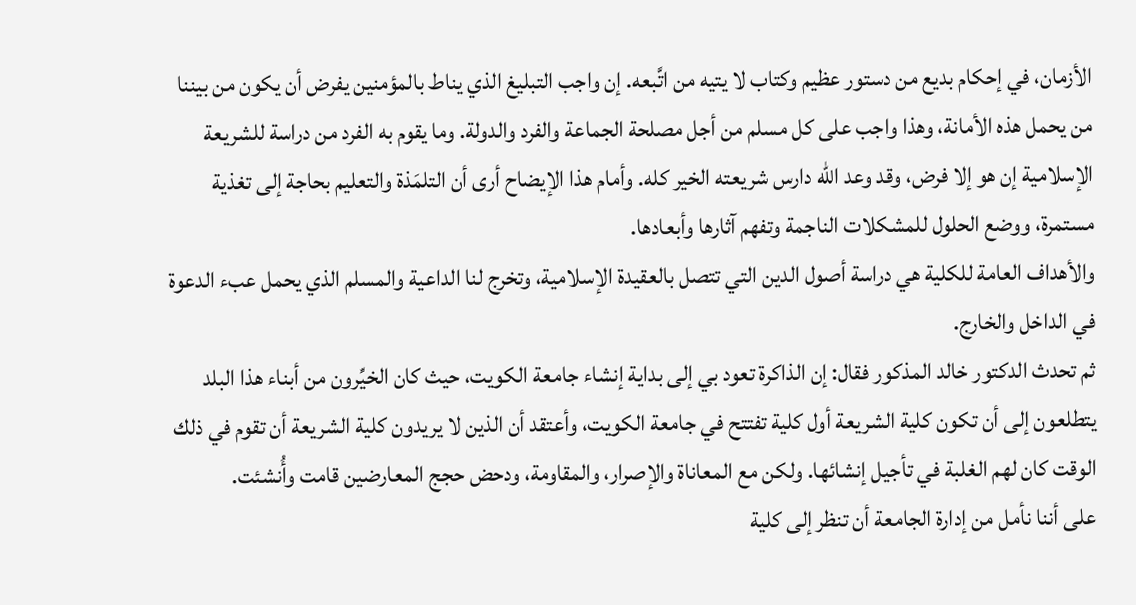الأزمان، في إحكام بديع من دستور عظيم وكتاب لا يتيه من اتَّبعه. إن واجب التبليغ الذي يناط بالمؤمنين يفرض أن يكون من بيننا من يحمل هذه الأمانة، وهذا واجب على كل مسلم من أجل مصلحة الجماعة والفرد والدولة. وما يقوم به الفرد من دراسة للشريعة الإسلامية إن هو إلا فرض، وقد وعد الله دارس شريعته الخير كله. وأمام هذا الإيضاح أرى أن التلمَذة والتعليم بحاجة إلى تغذية مستمرة، ووضع الحلول للمشكلات الناجمة وتفهم آثارها وأبعادها.
والأهداف العامة للكلية هي دراسة أصول الدين التي تتصل بالعقيدة الإسلامية، وتخرج لنا الداعية والمسلم الذي يحمل عبء الدعوة في الداخل والخارج.
ثم تحدث الدكتور خالد المذكور فقال: إن الذاكرة تعود بي إلى بداية إنشاء جامعة الكويت، حيث كان الخيِّرون من أبناء هذا البلد يتطلعون إلى أن تكون كلية الشريعة أول كلية تفتتح في جامعة الكويت، وأعتقد أن الذين لا يريدون كلية الشريعة أن تقوم في ذلك الوقت كان لهم الغلبة في تأجيل إنشائها. ولكن مع المعاناة والإصرار، والمقاومة، ودحض حجج المعارضين قامت وأُنشئت.
على أننا نأمل من إدارة الجامعة أن تنظر إلى كلية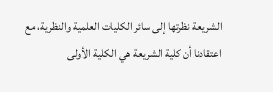الشريعة نظرتها إلى سائر الكليات العلمية والنظرية، مع اعتقادنا أن كلية الشريعة هي الكلية الأولى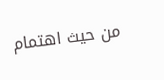من حيث اهتمام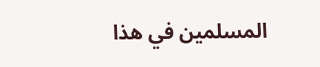المسلمين في هذا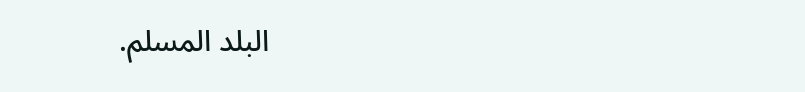البلد المسلم.